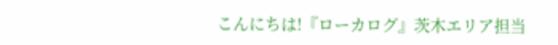こんにちは!『ローカログ』茨木エリア担当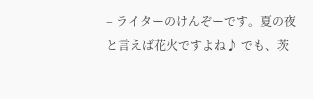– ライターのけんぞーです。夏の夜と言えば花火ですよね♪ でも、茨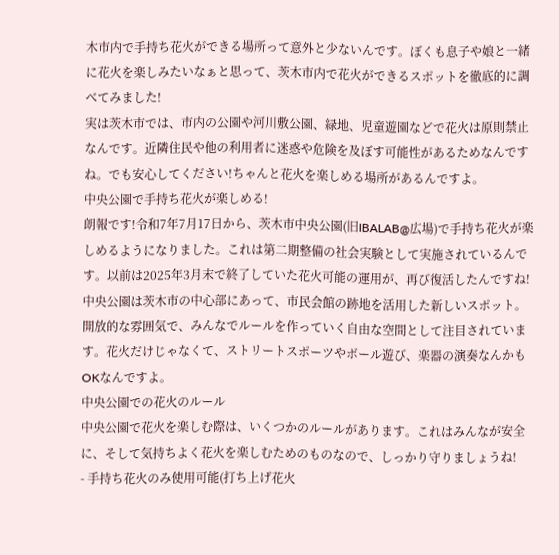木市内で手持ち花火ができる場所って意外と少ないんです。ぼくも息子や娘と一緒に花火を楽しみたいなぁと思って、茨木市内で花火ができるスポットを徹底的に調べてみました!
実は茨木市では、市内の公園や河川敷公園、緑地、児童遊園などで花火は原則禁止なんです。近隣住民や他の利用者に迷惑や危険を及ぼす可能性があるためなんですね。でも安心してください!ちゃんと花火を楽しめる場所があるんですよ。
中央公園で手持ち花火が楽しめる!
朗報です!令和7年7月17日から、茨木市中央公園(旧IBALAB@広場)で手持ち花火が楽しめるようになりました。これは第二期整備の社会実験として実施されているんです。以前は2025年3月末で終了していた花火可能の運用が、再び復活したんですね!
中央公園は茨木市の中心部にあって、市民会館の跡地を活用した新しいスポット。開放的な雰囲気で、みんなでルールを作っていく自由な空間として注目されています。花火だけじゃなくて、ストリートスポーツやボール遊び、楽器の演奏なんかもOKなんですよ。
中央公園での花火のルール
中央公園で花火を楽しむ際は、いくつかのルールがあります。これはみんなが安全に、そして気持ちよく花火を楽しむためのものなので、しっかり守りましょうね!
- 手持ち花火のみ使用可能(打ち上げ花火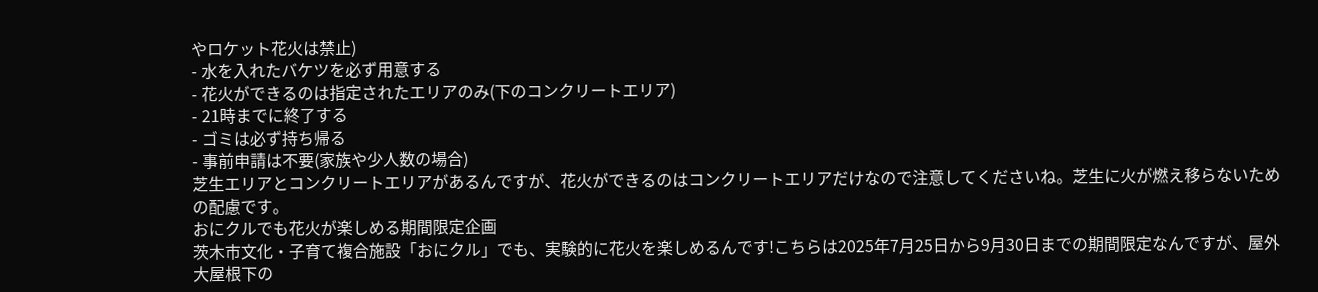やロケット花火は禁止)
- 水を入れたバケツを必ず用意する
- 花火ができるのは指定されたエリアのみ(下のコンクリートエリア)
- 21時までに終了する
- ゴミは必ず持ち帰る
- 事前申請は不要(家族や少人数の場合)
芝生エリアとコンクリートエリアがあるんですが、花火ができるのはコンクリートエリアだけなので注意してくださいね。芝生に火が燃え移らないための配慮です。
おにクルでも花火が楽しめる期間限定企画
茨木市文化・子育て複合施設「おにクル」でも、実験的に花火を楽しめるんです!こちらは2025年7月25日から9月30日までの期間限定なんですが、屋外大屋根下の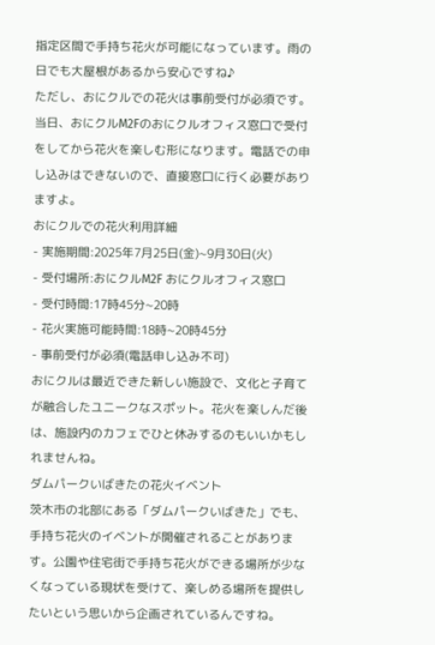指定区間で手持ち花火が可能になっています。雨の日でも大屋根があるから安心ですね♪
ただし、おにクルでの花火は事前受付が必須です。当日、おにクルM2Fのおにクルオフィス窓口で受付をしてから花火を楽しむ形になります。電話での申し込みはできないので、直接窓口に行く必要がありますよ。
おにクルでの花火利用詳細
- 実施期間:2025年7月25日(金)~9月30日(火)
- 受付場所:おにクルM2F おにクルオフィス窓口
- 受付時間:17時45分~20時
- 花火実施可能時間:18時~20時45分
- 事前受付が必須(電話申し込み不可)
おにクルは最近できた新しい施設で、文化と子育てが融合したユニークなスポット。花火を楽しんだ後は、施設内のカフェでひと休みするのもいいかもしれませんね。
ダムパークいばきたの花火イベント
茨木市の北部にある「ダムパークいばきた」でも、手持ち花火のイベントが開催されることがあります。公園や住宅街で手持ち花火ができる場所が少なくなっている現状を受けて、楽しめる場所を提供したいという思いから企画されているんですね。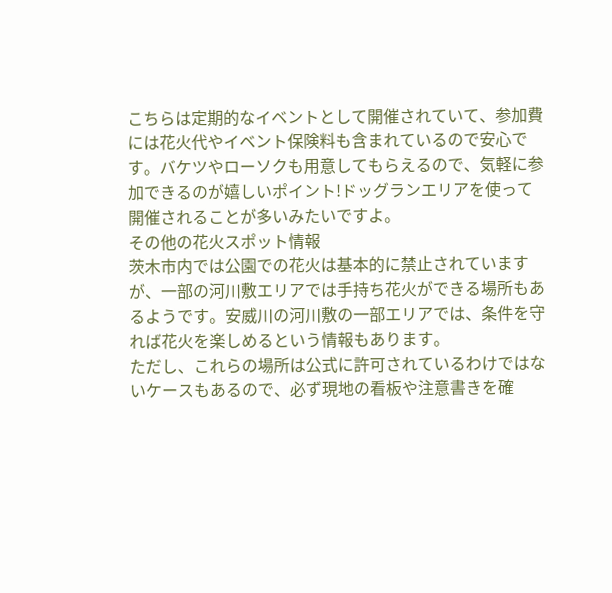こちらは定期的なイベントとして開催されていて、参加費には花火代やイベント保険料も含まれているので安心です。バケツやローソクも用意してもらえるので、気軽に参加できるのが嬉しいポイント!ドッグランエリアを使って開催されることが多いみたいですよ。
その他の花火スポット情報
茨木市内では公園での花火は基本的に禁止されていますが、一部の河川敷エリアでは手持ち花火ができる場所もあるようです。安威川の河川敷の一部エリアでは、条件を守れば花火を楽しめるという情報もあります。
ただし、これらの場所は公式に許可されているわけではないケースもあるので、必ず現地の看板や注意書きを確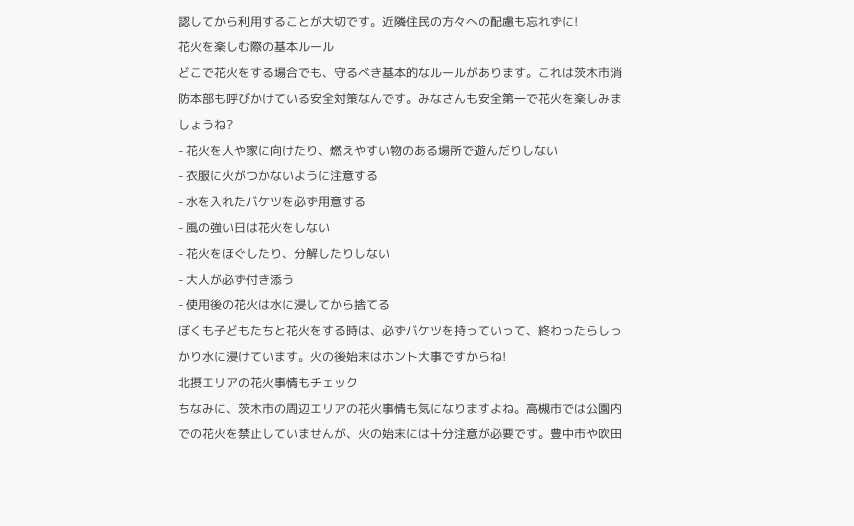認してから利用することが大切です。近隣住民の方々への配慮も忘れずに!
花火を楽しむ際の基本ルール
どこで花火をする場合でも、守るべき基本的なルールがあります。これは茨木市消防本部も呼びかけている安全対策なんです。みなさんも安全第一で花火を楽しみましょうね?
- 花火を人や家に向けたり、燃えやすい物のある場所で遊んだりしない
- 衣服に火がつかないように注意する
- 水を入れたバケツを必ず用意する
- 風の強い日は花火をしない
- 花火をほぐしたり、分解したりしない
- 大人が必ず付き添う
- 使用後の花火は水に浸してから捨てる
ぼくも子どもたちと花火をする時は、必ずバケツを持っていって、終わったらしっかり水に浸けています。火の後始末はホント大事ですからね!
北摂エリアの花火事情もチェック
ちなみに、茨木市の周辺エリアの花火事情も気になりますよね。高槻市では公園内での花火を禁止していませんが、火の始末には十分注意が必要です。豊中市や吹田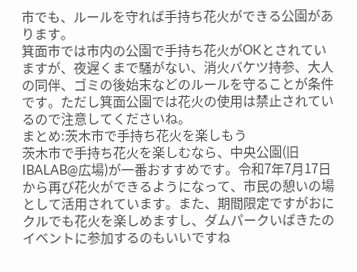市でも、ルールを守れば手持ち花火ができる公園があります。
箕面市では市内の公園で手持ち花火がOKとされていますが、夜遅くまで騒がない、消火バケツ持参、大人の同伴、ゴミの後始末などのルールを守ることが条件です。ただし箕面公園では花火の使用は禁止されているので注意してくださいね。
まとめ:茨木市で手持ち花火を楽しもう
茨木市で手持ち花火を楽しむなら、中央公園(旧IBALAB@広場)が一番おすすめです。令和7年7月17日から再び花火ができるようになって、市民の憩いの場として活用されています。また、期間限定ですがおにクルでも花火を楽しめますし、ダムパークいばきたのイベントに参加するのもいいですね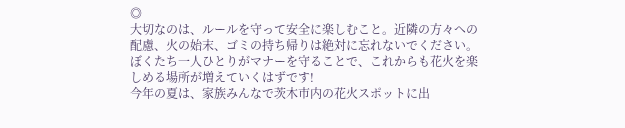◎
大切なのは、ルールを守って安全に楽しむこと。近隣の方々への配慮、火の始末、ゴミの持ち帰りは絶対に忘れないでください。ぼくたち一人ひとりがマナーを守ることで、これからも花火を楽しめる場所が増えていくはずです!
今年の夏は、家族みんなで茨木市内の花火スポットに出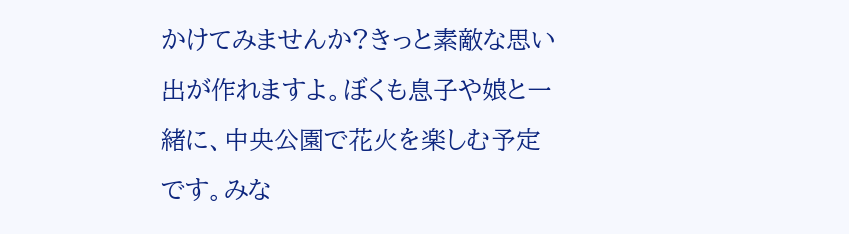かけてみませんか?きっと素敵な思い出が作れますよ。ぼくも息子や娘と一緒に、中央公園で花火を楽しむ予定です。みな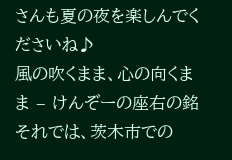さんも夏の夜を楽しんでくださいね♪
風の吹くまま、心の向くまま – けんぞーの座右の銘
それでは、茨木市での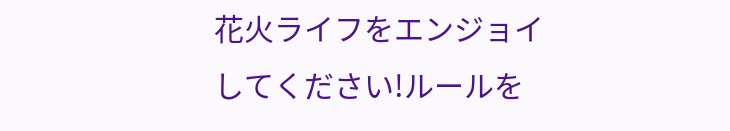花火ライフをエンジョイしてください!ルールを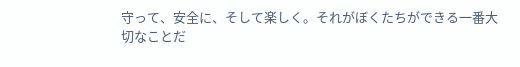守って、安全に、そして楽しく。それがぼくたちができる一番大切なことだ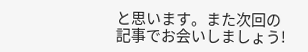と思います。また次回の記事でお会いしましょう!